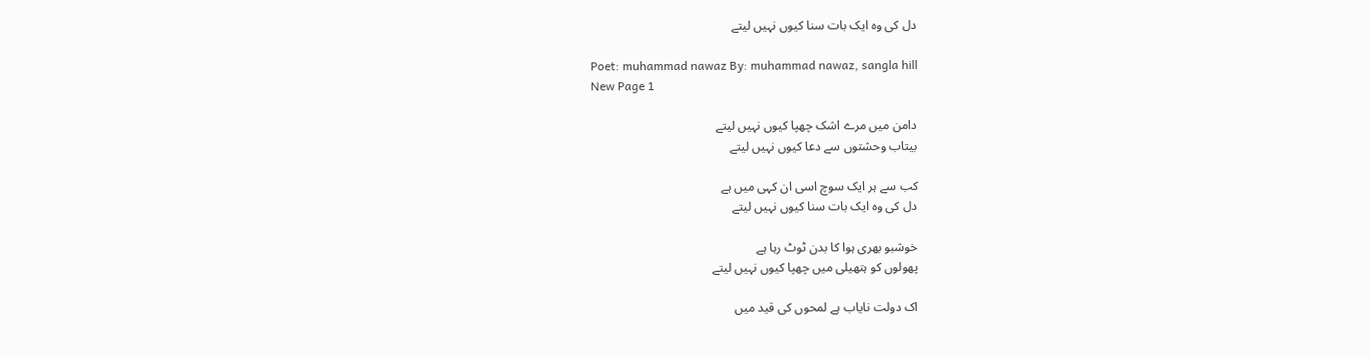دل کی وہ ایک بات سنا کیوں نہیں لیتے

Poet: muhammad nawaz By: muhammad nawaz, sangla hill
New Page 1

دامن میں مرے اشک چھپا کیوں نہیں لیتے
بیتاب وحشتوں سے دعا کیوں نہیں لیتے

کب سے ہر ایک سوچ اسی ان کہی میں ہے
دل کی وہ ایک بات سنا کیوں نہیں لیتے

خوشبو بھری ہوا کا بدن ٹوٹ رہا ہے
پھولوں کو ہتھیلی میں چھپا کیوں نہیں لیتے

اک دولت نایاب ہے لمحوں کی قید میں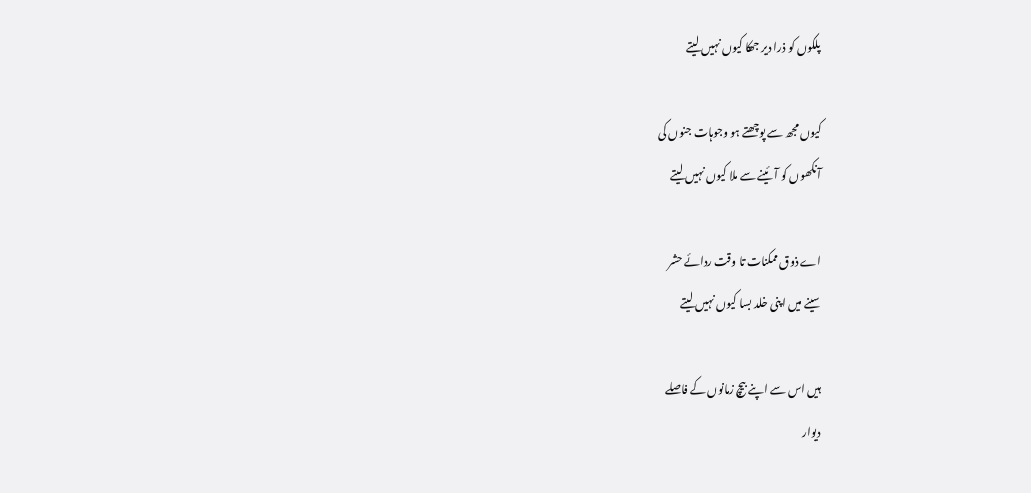پلکوں کو ذرا دیر جھکا کیوں نہیں لیتے

کیوں مجھ سے پوچھتے ہو وجوہات جنوں کی
آنکھوں کو آئینے سے ملا کیوں نہیں لیتے

اے ذوق ممکنات تا وقت ردائے حشر
سینے میں اپنی خلد بسا کیوں نہیں لیتے

ہیں اس سے اپنے بیچ زمانوں کے فاصلے
دیوار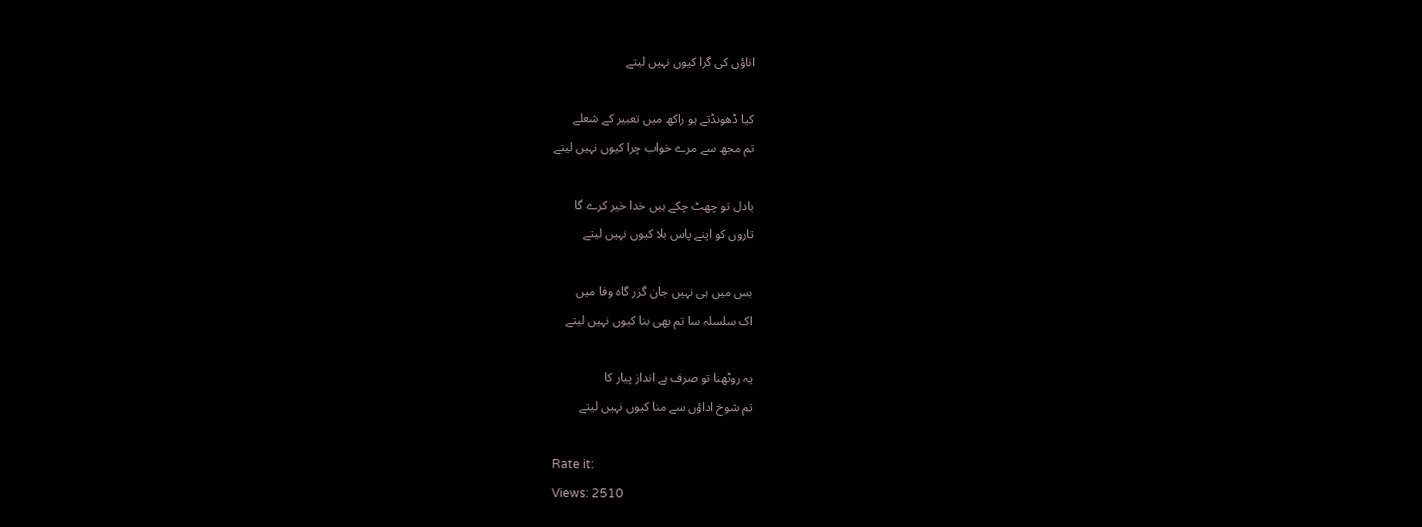اناؤں کی گرا کیوں نہیں لیتے

کیا ڈھونڈتے ہو راکھ میں تعبیر کے شعلے
تم مجھ سے مرے خواب چرا کیوں نہیں لیتے

بادل تو چھٹ چکے ہیں خدا خیر کرے گا
تاروں کو اپنے پاس بلا کیوں نہیں لیتے

بس میں ہی نہیں جان گزر گاہ وفا میں
اک سلسلہ سا تم بھی بنا کیوں نہیں لیتے

یہ روٹھنا تو صرف ہے انداز پیار کا
تم شوخ اداؤں سے منا کیوں نہیں لیتے

Rate it:
Views: 2510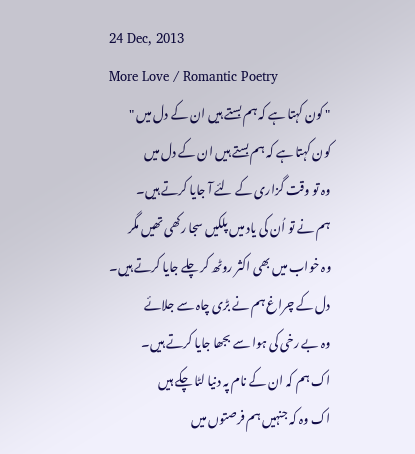24 Dec, 2013
More Love / Romantic Poetry
" کون کہتا ہے کہ ہم بستے ہیں ان کے دل میں " کون کہتا ہے کہ ہم بستے ہیں ان کے دل میں
وہ تو وقت گزاری کے لئے آ جایا کرتے ہیں۔
ہم نے تو اُن کی یاد میں پلکیں سجا رکھی تھیں مگر
وہ خواب میں بھی اکثر روٹھ کر چلے جایا کرتے ہیں۔
دل کے چراغ ہم نے بڑی چاہ سے جلائے
وہ بے رخی کی ہوا سے بجھا جایا کرتے ہیں۔
اک ہم کہ ان کے نام پہ دنیا لٹا چکے ہیں
اک وہ کہ جنہیں ہم فرصتوں میں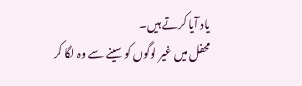یاد آیا کرتے ہیں۔
محفل میں غیر لوگوں کو سینے سے وہ لگا کر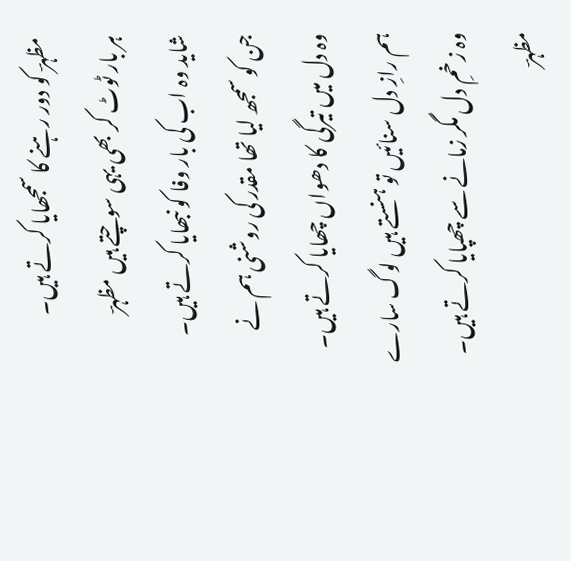مظہرؔ کو دور رہنے کا سمجھایا کرتے ہیں۔
ہر بار ٹوٹ کر بھی یہی سوچتے ہیں مظہرؔ
شاید وہ اب کی بار وفا کو نبھایا کرتے ہیں۔
جن کو سمجھ لیا تھا مقدر کی روشنی ہم نے
وہ دل میں تیرگی کا دھواں چھایا کرتے ہیں۔
ہم رازِ دل سنائیں تو ہنستے ہیں لوگ سارے
وہ زخمِ دل مگر زمانے سے چھپایا کرتے ہیں۔
مظہرؔ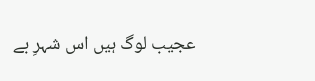عجیب لوگ ہیں اس شہرِ بے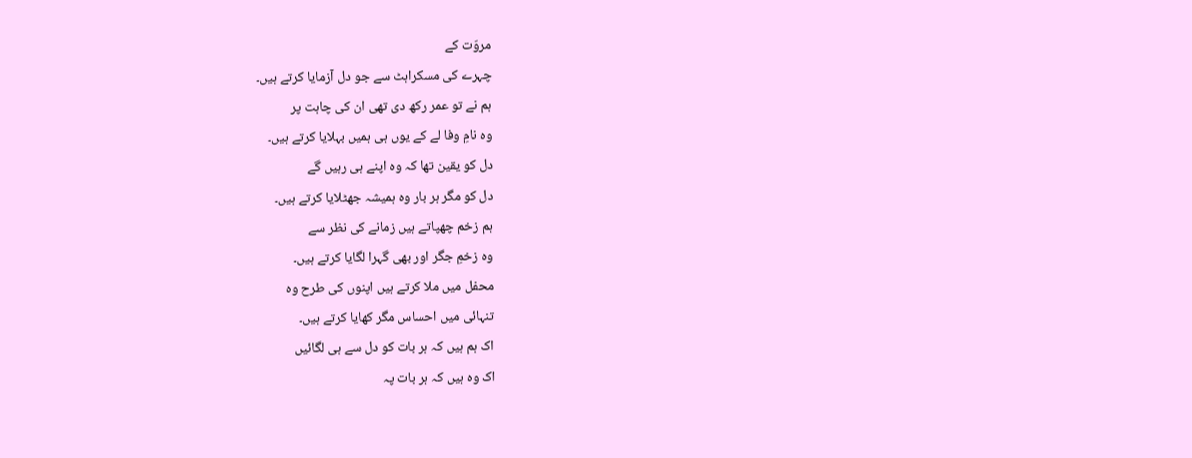مروّت کے
چہرے کی مسکراہٹ سے جو دل آزمایا کرتے ہیں۔
ہم نے تو عمر رکھ دی تھی ان کی چاہت پر
وہ نامِ وفا لے کے یوں ہی ہمیں بہلایا کرتے ہیں۔
دل کو یقین تھا کہ وہ اپنے ہی رہیں گے
دل کو مگر ہر بار وہ ہمیشہ جھٹلایا کرتے ہیں۔
ہم زخم چھپاتے ہیں زمانے کی نظر سے
وہ زخمِ جگر اور بھی گہرا لگایا کرتے ہیں۔
محفل میں ملا کرتے ہیں اپنوں کی طرح وہ
تنہائی میں احساس مگر کھایا کرتے ہیں۔
اک ہم ہیں کہ ہر بات کو دل سے ہی لگائیں
اک وہ ہیں کہ ہر بات پہ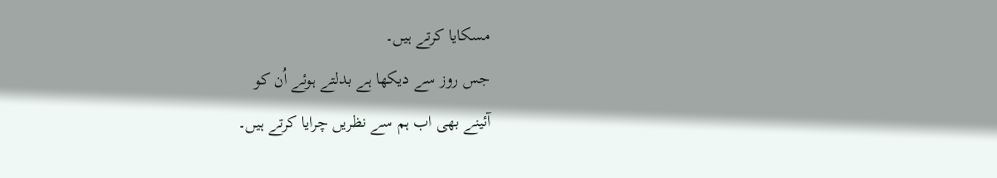مسکایا کرتے ہیں۔
جس روز سے دیکھا ہے بدلتے ہوئے اُن کو
آئینے بھی اب ہم سے نظریں چرایا کرتے ہیں۔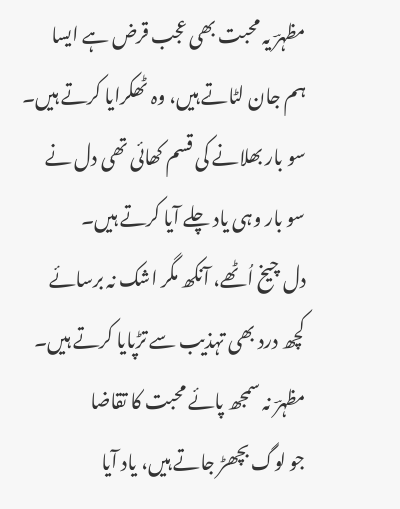مظہرؔ یہ محبت بھی عجب قرض ہے ایسا
ہم جان لٹاتے ہیں، وہ ٹھکرایا کرتے ہیں۔
سو بار بھلانے کی قسم کھائی تھی دل نے
سو بار وہی یاد چلے آیا کرتے ہیں۔
دل چیخ اُٹھے، آنکھ مگر اشک نہ برسائے
کچھ درد بھی تہذیب سے تڑپایا کرتے ہیں۔
مظہرؔ نہ سمجھ پائے محبت کا تقاضا
جو لوگ بچھڑ جاتے ہیں، یاد آیا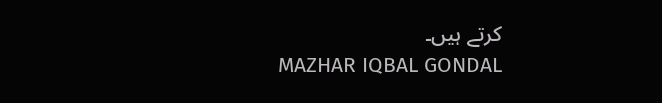کرتے ہیں۔
MAZHAR IQBAL GONDAL